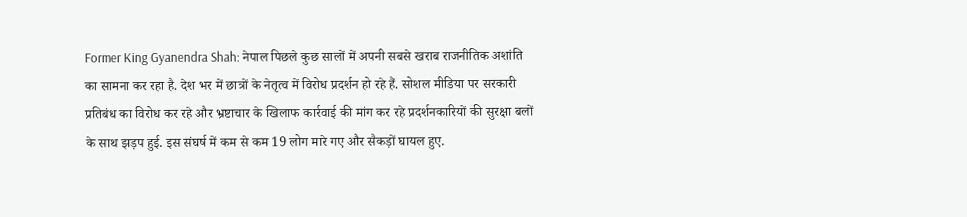Former King Gyanendra Shah: नेपाल पिछले कुछ सालों में अपनी सबसे खराब राजनीतिक अशांति का सामना कर रहा है. देश भर में छात्रों के नेतृत्व में विरोध प्रदर्शन हो रहे हैं. सोशल मीडिया पर सरकारी प्रतिबंध का विरोध कर रहे और भ्रष्टाचार के खिलाफ कार्रवाई की मांग कर रहे प्रदर्शनकारियों की सुरक्षा बलों के साथ झड़प हुई. इस संघर्ष में कम से कम 19 लोग मारे गए और सैकड़ों घायल हुए.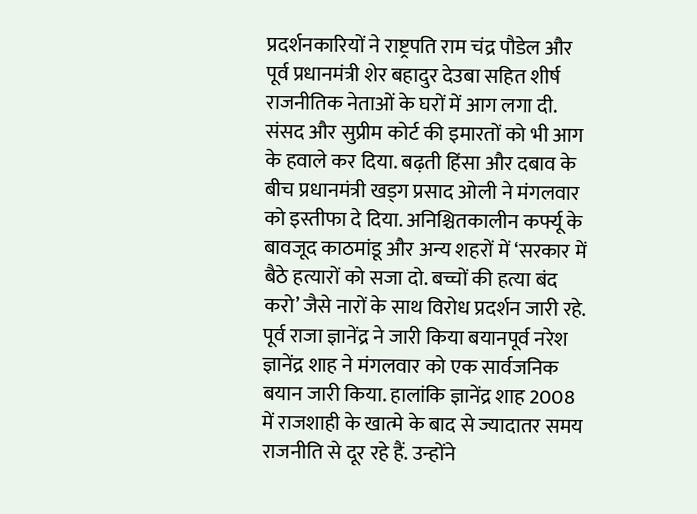प्रदर्शनकारियों ने राष्ट्रपति राम चंद्र पौडेल और पूर्व प्रधानमंत्री शेर बहादुर देउबा सहित शीर्ष राजनीतिक नेताओं के घरों में आग लगा दी. संसद और सुप्रीम कोर्ट की इमारतों को भी आग के हवाले कर दिया. बढ़ती हिंसा और दबाव के बीच प्रधानमंत्री खड्ग प्रसाद ओली ने मंगलवार को इस्तीफा दे दिया. अनिश्चितकालीन कर्फ्यू के बावजूद काठमांडू और अन्य शहरों में ‘सरकार में बैठे हत्यारों को सजा दो. बच्चों की हत्या बंद करो’ जैसे नारों के साथ विरोध प्रदर्शन जारी रहे. पूर्व राजा ज्ञानेंद्र ने जारी किया बयानपूर्व नरेश ज्ञानेंद्र शाह ने मंगलवार को एक सार्वजनिक बयान जारी किया. हालांकि ज्ञानेंद्र शाह 2008 में राजशाही के खात्मे के बाद से ज्यादातर समय राजनीति से दूर रहे हैं. उन्होंने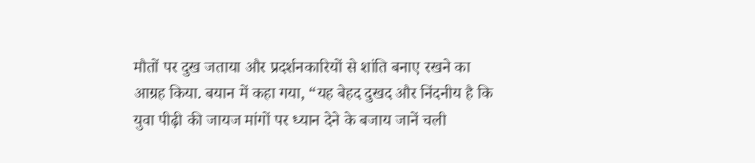मौतों पर दुख जताया और प्रदर्शनकारियों से शांति बनाए रखने का आग्रह किया. बयान में कहा गया, “यह बेहद दुखद और निंदनीय है कि युवा पीढ़ी की जायज मांगों पर ध्यान देने के बजाय जानें चली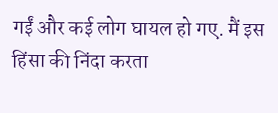गईं और कई लोग घायल हो गए. मैं इस हिंसा की निंदा करता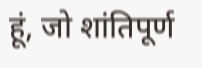हूं, जो शांतिपूर्ण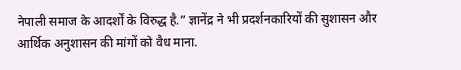नेपाली समाज के आदर्शों के विरुद्ध है.” ज्ञानेंद्र ने भी प्रदर्शनकारियों की सुशासन और आर्थिक अनुशासन की मांगों को वैध माना.